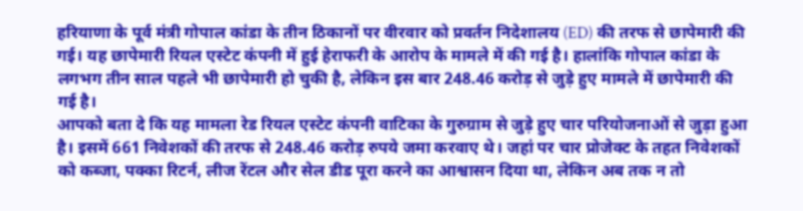हरियाणा के पूर्व मंत्री गोपाल कांडा के तीन ठिकानों पर वीरवार को प्रवर्तन निदेशालय (ED) की तरफ से छापेमारी की गई। यह छापेमारी रियल एस्टेट कंपनी में हुई हेराफरी के आरोप के मामले में की गई है। हालांकि गोपाल कांडा के लगभग तीन साल पहले भी छापेमारी हो चुकी है, लेकिन इस बार 248.46 करोड़ से जुड़े हुए मामले में छापेमारी की गई है।
आपको बता दे कि यह मामला रेड रियल एस्टेट कंपनी वाटिका के गुरुग्राम से जुड़े हुए चार परियोजनाओं से जुड़ा हुआ है। इसमें 661 निवेशकों की तरफ से 248.46 करोड़ रुपये जमा करवाए थे। जहां पर चार प्रोजेक्ट के तहत निवेशकों को कब्जा, पक्का रिटर्न, लीज रेंटल और सेल डीड पूरा करने का आश्वासन दिया था, लेकिन अब तक न तो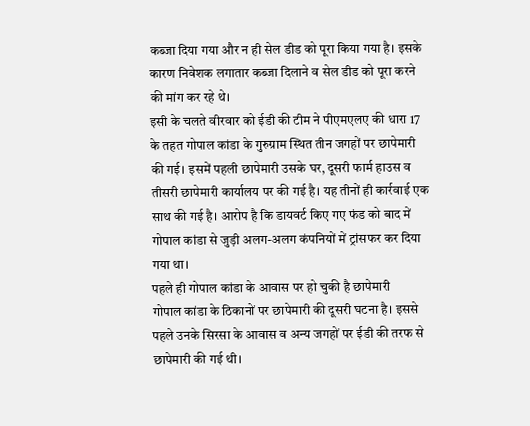कब्जा दिया गया और न ही सेल डीड को पूरा किया गया है। इसके कारण निवेशक लगातार कब्जा दिलाने व सेल डीड को पूरा करने की मांग कर रहे थे।
इसी के चलते वीरवार को ईडी की टीम ने पीएमएलए की धारा 17 के तहत गोपाल कांडा के गुरुग्राम स्थित तीन जगहों पर छापेमारी की गई। इसमें पहली छापेमारी उसके घर, दूसरी फार्म हाउस व तीसरी छापेमारी कार्यालय पर की गई है। यह तीनों ही कार्रवाई एक साथ की गई है। आरोप है कि डायवर्ट किए गए फंड को बाद में गोपाल कांडा से जुड़ी अलग-अलग कंपनियों में ट्रांसफर कर दिया गया था।
पहले ही गोपाल कांडा के आवास पर हो चुकी है छापेमारी
गोपाल कांडा के ठिकानों पर छापेमारी की दूसरी घटना है। इससे पहले उनके सिरसा के आवास व अन्य जगहों पर ईडी की तरफ से छापेमारी की गई थी।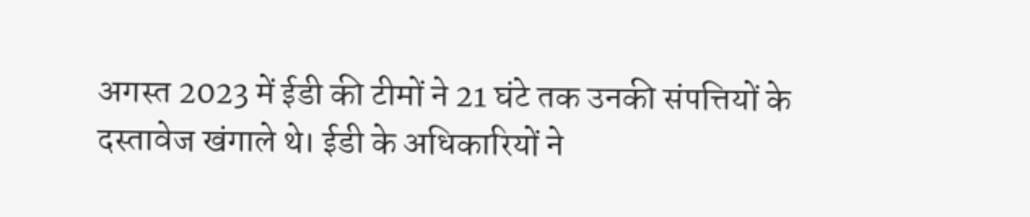अगस्त 2023 में ईडी की टीमों ने 21 घंटे तक उनकी संपत्तियों के दस्तावेज खंगाले थे। ईडी के अधिकारियों ने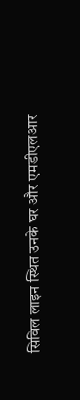सिविल लाइन स्थित उनके घर और एमडीएलआर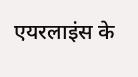एयरलाइंस के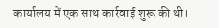कार्यालय में एक साथ कार्रवाई शुरू की थी।